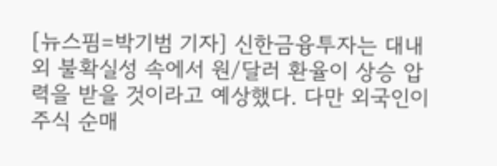[뉴스핌=박기범 기자] 신한금융투자는 대내외 불확실성 속에서 원/달러 환율이 상승 압력을 받을 것이라고 예상했다. 다만 외국인이 주식 순매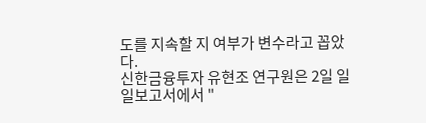도를 지속할 지 여부가 변수라고 꼽았다.
신한금융투자 유현조 연구원은 2일 일일보고서에서 "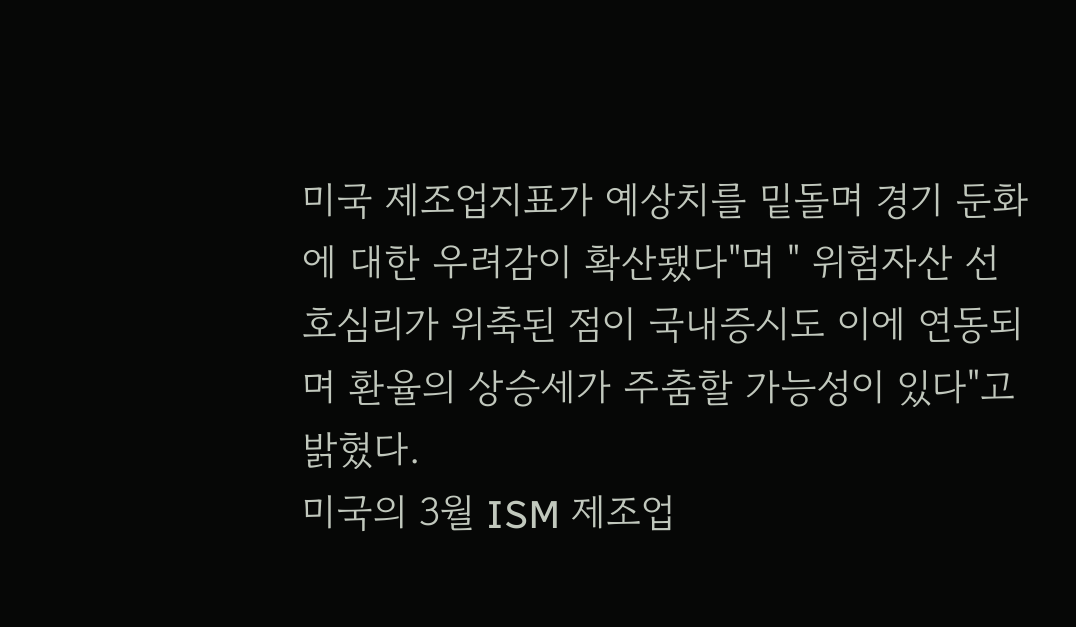미국 제조업지표가 예상치를 밑돌며 경기 둔화에 대한 우려감이 확산됐다"며 " 위험자산 선호심리가 위축된 점이 국내증시도 이에 연동되며 환율의 상승세가 주춤할 가능성이 있다"고 밝혔다.
미국의 3월 ISM 제조업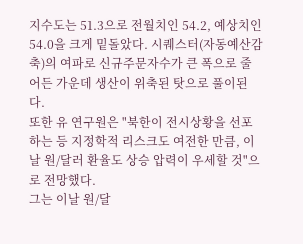지수도는 51.3으로 전월치인 54.2, 예상치인 54.0을 크게 밑돌았다. 시퀘스터(자동예산감축)의 여파로 신규주문자수가 큰 폭으로 줄어든 가운데 생산이 위축된 탓으로 풀이된다.
또한 유 연구원은 "북한이 전시상황을 선포하는 등 지정학적 리스크도 여전한 만큼, 이날 원/달러 환율도 상승 압력이 우세할 것"으로 전망했다.
그는 이날 원/달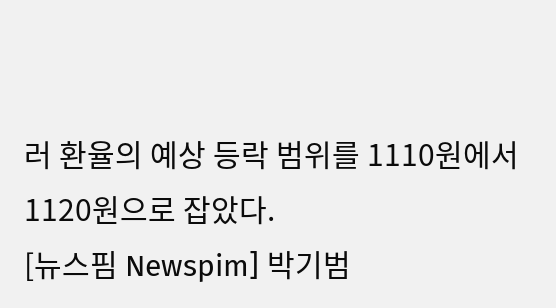러 환율의 예상 등락 범위를 1110원에서 1120원으로 잡았다.
[뉴스핌 Newspim] 박기범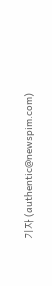기자 (authentic@newspim.com)